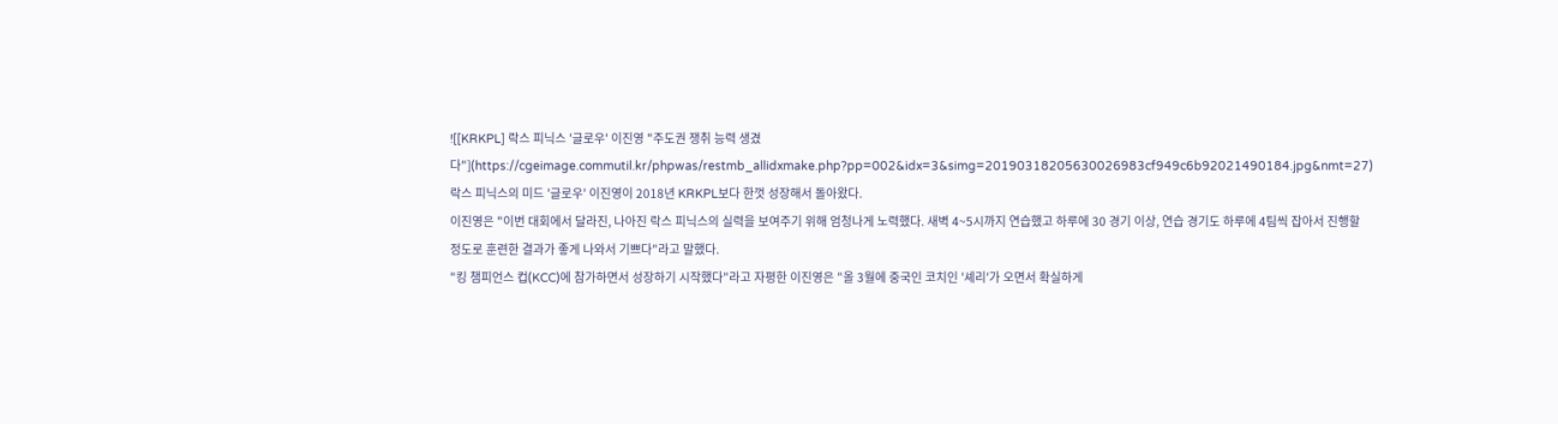![[KRKPL] 락스 피닉스 '글로우' 이진영 "주도권 쟁취 능력 생겼다"](https://cgeimage.commutil.kr/phpwas/restmb_allidxmake.php?pp=002&idx=3&simg=20190318205630026983cf949c6b92021490184.jpg&nmt=27)
락스 피닉스의 미드 '글로우' 이진영이 2018년 KRKPL보다 한껏 성장해서 돌아왔다.
이진영은 "이번 대회에서 달라진, 나아진 락스 피닉스의 실력을 보여주기 위해 엄청나게 노력했다. 새벽 4~5시까지 연습했고 하루에 30 경기 이상, 연습 경기도 하루에 4팀씩 잡아서 진행할 정도로 훈련한 결과가 좋게 나와서 기쁘다"라고 말했다.
"킹 챔피언스 컵(KCC)에 참가하면서 성장하기 시작했다"라고 자평한 이진영은 "올 3월에 중국인 코치인 '셰리'가 오면서 확실하게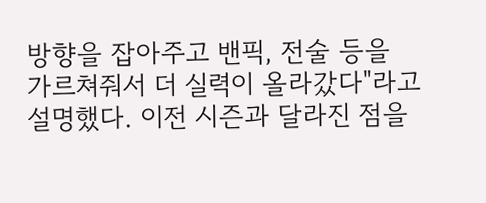방향을 잡아주고 밴픽, 전술 등을 가르쳐줘서 더 실력이 올라갔다"라고 설명했다. 이전 시즌과 달라진 점을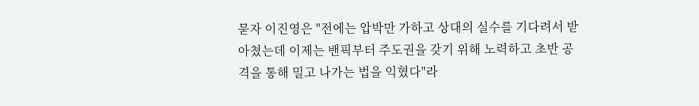묻자 이진영은 "전에는 압박만 가하고 상대의 실수를 기다려서 받아쳤는데 이제는 밴픽부터 주도권을 갖기 위해 노력하고 초반 공격을 통해 밀고 나가는 법을 익혔다"라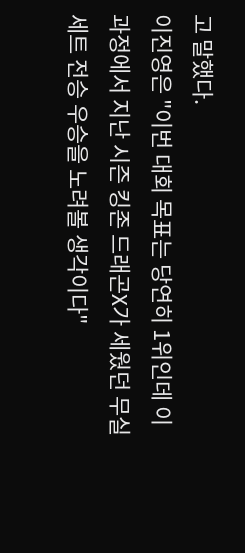고 말했다.
이진영은 "이번 대회 목표는 당연히 1위인데 이 과정에서 지난 시즌 킹존 드래곤X가 세웠던 무실 세트 전승 우승을 노려볼 생각이다"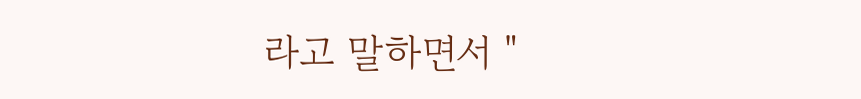라고 말하면서 "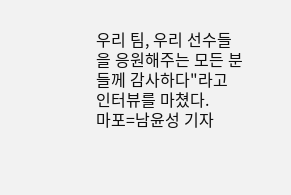우리 팀, 우리 선수들을 응원해주는 모든 분들께 감사하다"라고 인터뷰를 마쳤다.
마포=남윤성 기자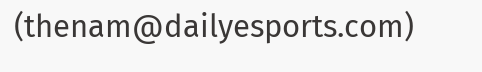(thenam@dailyesports.com)